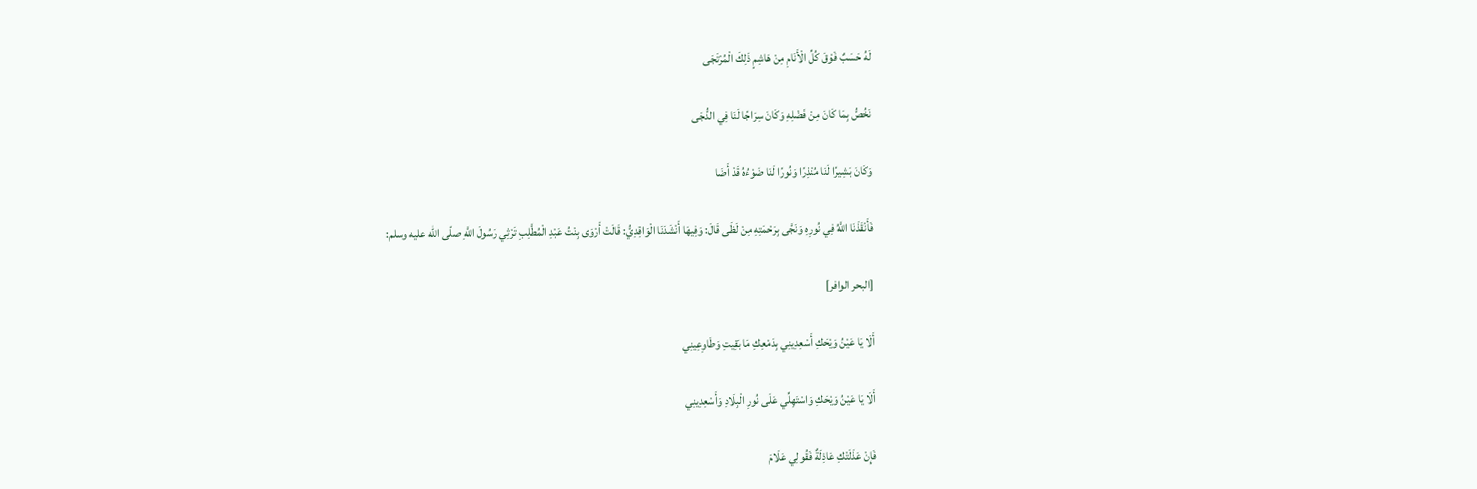لَهُ حَسَبٌ فَوْقَ كُلِّ الْأَنَامِ مِنْ هَاشِمٍ ذَلِكَ الْمُرْتَجَى

نَخُصُّ بِمَا كَانَ مِنْ فَضْلِهِ وَكَانَ سِرَاجًا لَنَا فِي الدُّجَى

وَكَانَ بَشِيرًا لَنَا مُنْذِرًا وَنُورًا لَنَا ضَوْءُهُ قَدْ أَضَا

فَأَنْقَذَنَا اللَّهُ فِي نُورِهِ وَنَجَّى بِرَحْمَتِهِ مِنْ لَظَى قَالَ: وَفِيهَا أَنْشَدَنَا الْوَاقِدِيُّ: قَالَتْ أَرْوَى بِنْتُ عَبْدِ الْمُطَّلِبِ تَرْثِي رَسُولَ اللَّهِ صلّى الله عليه وسلم:

[البحر الوافر]

أَلَا يَا عَيْنُ وَيْحَكِ أَسْعِدِينِي بِدَمْعِكِ مَا بَقِيتِ وَطَاوِعِينِي

أَلَا يَا عَيْنُ وَيْحَكِ وَاسْتَهِلِّي عَلَى نُورِ الْبِلَادِ وَأَسْعِدِينِي

فَإِنْ عَذَلَتْكِ عَاذِلَةٌ فَقُولِي عَلَامَ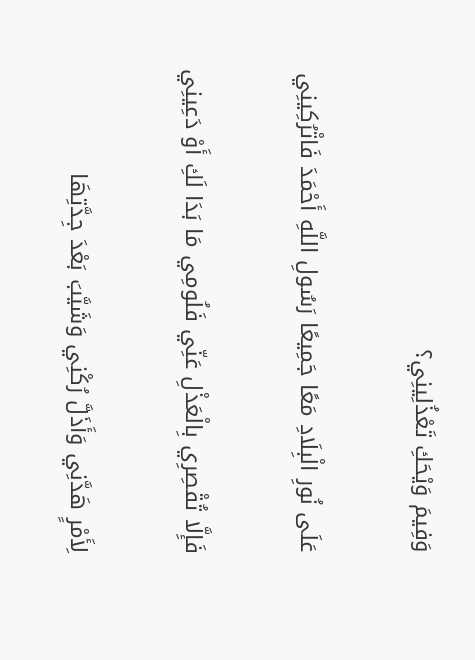وَفِيمَ وَيْحَكِ تَعْذُلِينِي؟

عَلَى نُورِ الْبِلَادِ مَعًا جَمِيعًا رَسُولِ اللَّهِ أَحْمَدَ فَاتْرُكِينِي

فَإِلَّا تُقْصِرِي بِالْعَذْلِ عَنِّي فَلُومِي مَا بَدَا لَكِ أَوْ دَعِينِي

لِأَمْرٍ هَدَّنِي وَأَذَلَّ رُكْنِي وَشَيَّبَ بَعْدَ جِدَّتِهَا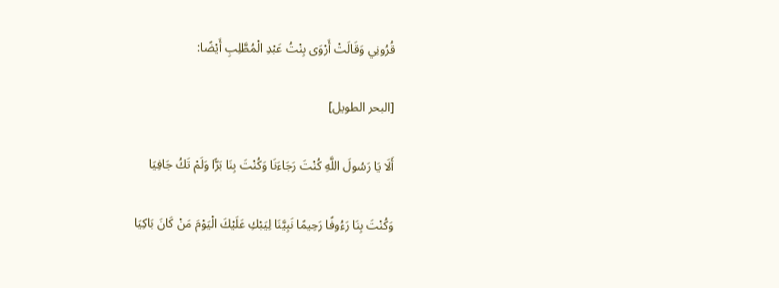قُرُونِي وَقَالَتْ أَرْوَى بِنْتُ عَبْدِ الْمُطَّلِبِ أَيْضًا:

[البحر الطويل]

أَلَا يَا رَسُولَ اللَّهِ كُنْتَ رَجَاءَنَا وَكُنْتَ بِنَا بَرًّا وَلَمْ تَكُ جَافِيَا

وَكُنْتَ بِنَا رَءُوفًا رَحِيمًا نَبِيَّنَا لِيَبْكِ عَلَيْكَ الْيَوْمَ مَنْ كَانَ بَاكِيَا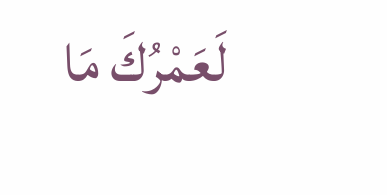لَعَمْرُكَ مَا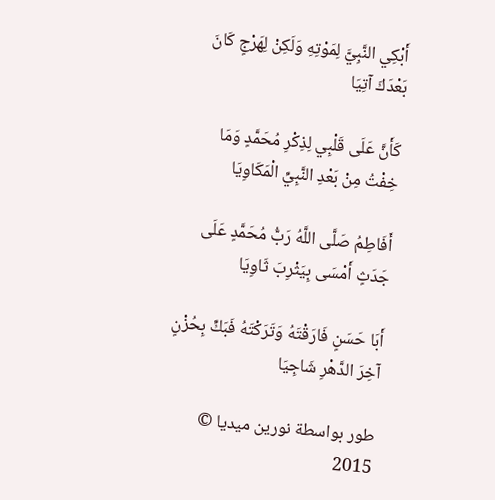أَبْكِي النَّبِيَّ لِمَوْتِهِ وَلَكِنْ لِهَرْجٍ كَانَ بَعْدَكَ آتِيَا

كَأَنَّ عَلَى قَلْبِي لِذِكْرِ مُحَمَّدٍ وَمَا خِفْتُ مِنْ بَعْدِ النَّبِيِّ الْمَكَاوِيَا

أَفَاطِمُ صَلَّى اللَّهُ رَبُّ مُحَمَّدٍ عَلَى جَدَثٍ أَمْسَى بِيَثْرِبَ ثَاوِيَا

أَبَا حَسَنٍ فَارَقْتَهُ وَتَرَكْتَهُ فَبَكِّ بِحُزْنٍ آخِرَ الدَّهْرِ شَاجِيَا

طور بواسطة نورين ميديا © 2015